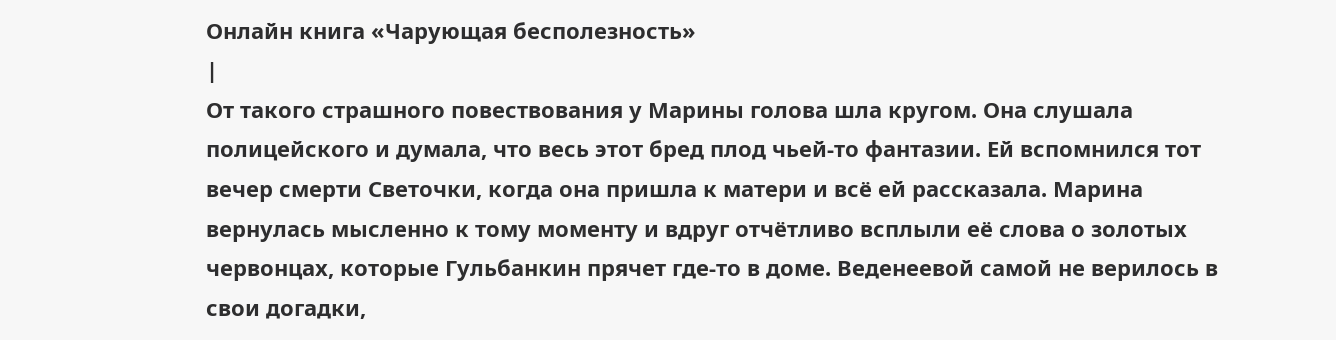Онлайн книга «Чарующая бесполезность»
|
От такого страшного повествования у Марины голова шла кругом. Она слушала полицейского и думала, что весь этот бред плод чьей-то фантазии. Ей вспомнился тот вечер смерти Светочки, когда она пришла к матери и всё ей рассказала. Марина вернулась мысленно к тому моменту и вдруг отчётливо всплыли её слова о золотых червонцах, которые Гульбанкин прячет где-то в доме. Веденеевой самой не верилось в свои догадки,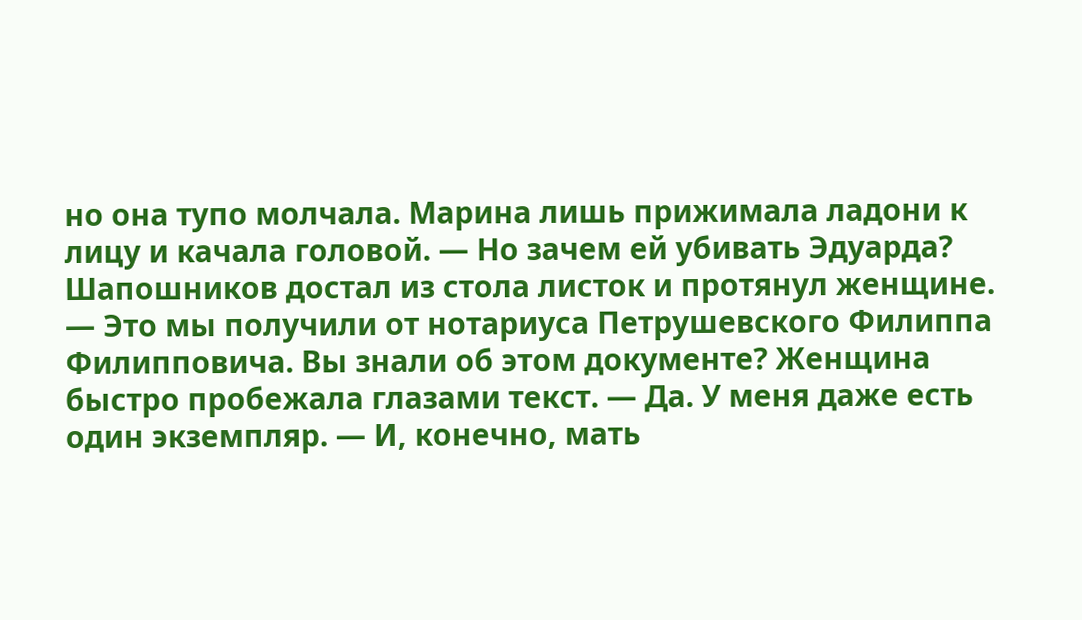но она тупо молчала. Марина лишь прижимала ладони к лицу и качала головой. — Но зачем ей убивать Эдуарда? Шапошников достал из стола листок и протянул женщине. — Это мы получили от нотариуса Петрушевского Филиппа Филипповича. Вы знали об этом документе? Женщина быстро пробежала глазами текст. — Да. У меня даже есть один экземпляр. — И, конечно, мать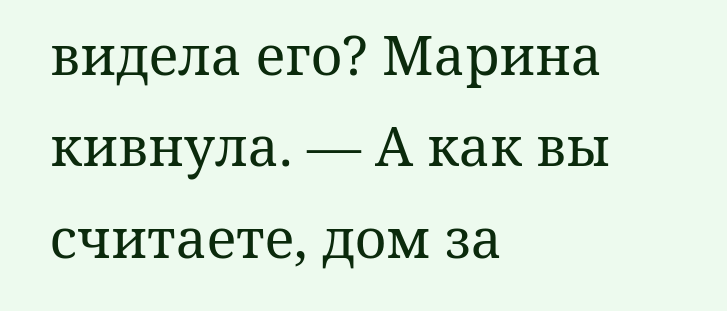видела его? Марина кивнула. — А как вы считаете, дом за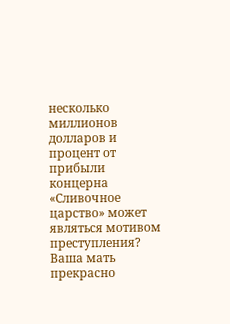несколько миллионов долларов и процент от прибыли концерна «Сливочное царство» может являться мотивом преступления? Ваша мать прекрасно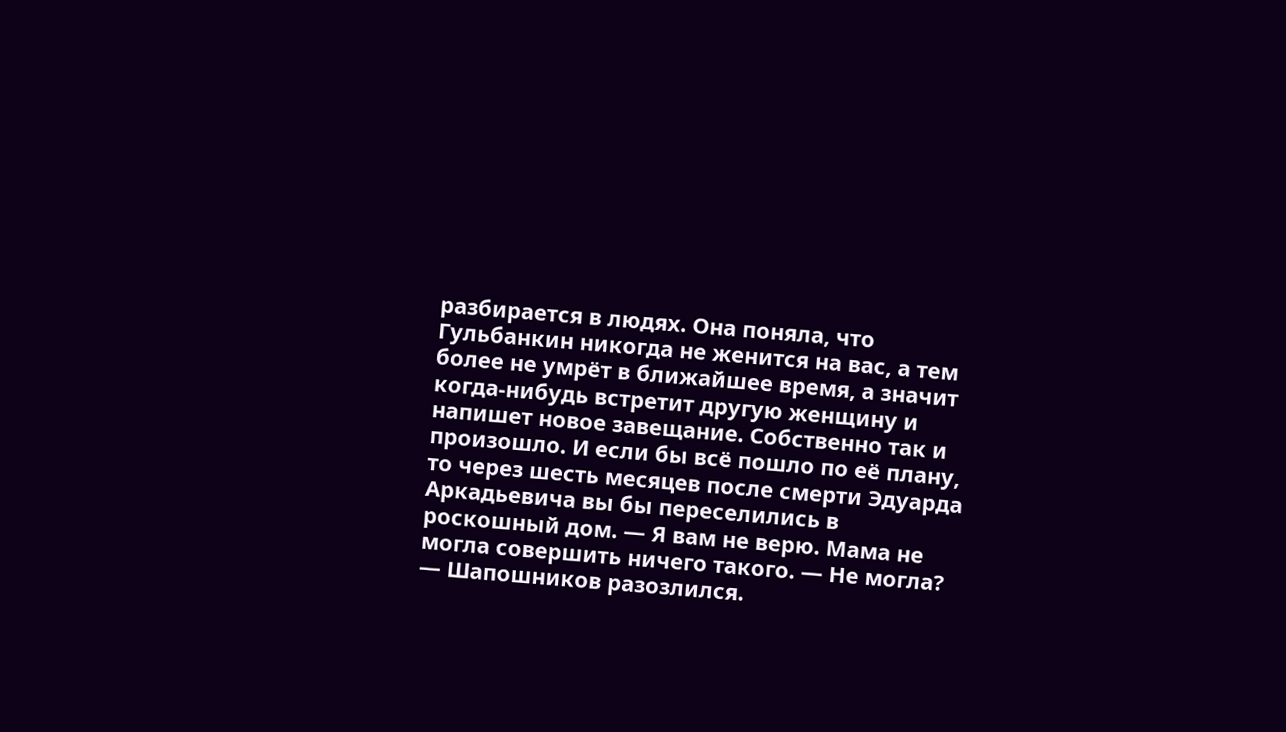разбирается в людях. Она поняла, что Гульбанкин никогда не женится на вас, а тем более не умрёт в ближайшее время, а значит когда-нибудь встретит другую женщину и напишет новое завещание. Собственно так и произошло. И если бы всё пошло по её плану, то через шесть месяцев после смерти Эдуарда Аркадьевича вы бы переселились в роскошный дом. — Я вам не верю. Мама не могла совершить ничего такого. — Не могла? — Шапошников разозлился.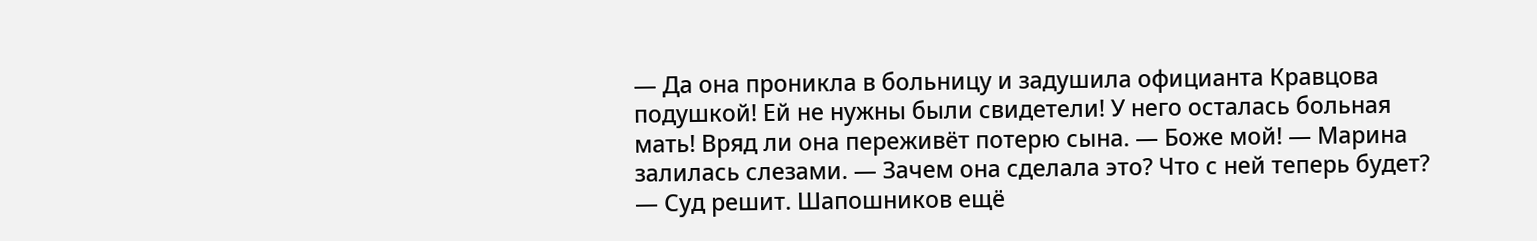— Да она проникла в больницу и задушила официанта Кравцова подушкой! Ей не нужны были свидетели! У него осталась больная мать! Вряд ли она переживёт потерю сына. — Боже мой! — Марина залилась слезами. — Зачем она сделала это? Что с ней теперь будет? — Суд решит. Шапошников ещё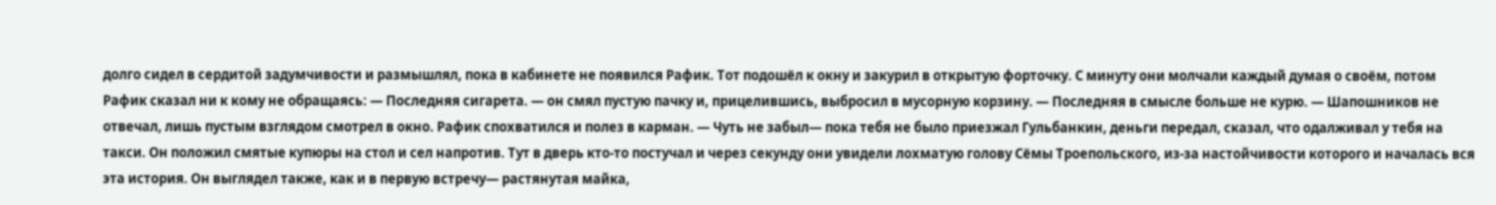долго сидел в сердитой задумчивости и размышлял, пока в кабинете не появился Рафик. Тот подошёл к окну и закурил в открытую форточку. С минуту они молчали каждый думая о своём, потом Рафик сказал ни к кому не обращаясь: — Последняя сигарета. — он смял пустую пачку и, прицелившись, выбросил в мусорную корзину. — Последняя в смысле больше не курю. — Шапошников не отвечал, лишь пустым взглядом смотрел в окно. Рафик спохватился и полез в карман. — Чуть не забыл— пока тебя не было приезжал Гульбанкин, деньги передал, сказал, что одалживал у тебя на такси. Он положил смятые купюры на стол и сел напротив. Тут в дверь кто-то постучал и через секунду они увидели лохматую голову Сёмы Троепольского, из-за настойчивости которого и началась вся эта история. Он выглядел также, как и в первую встречу— растянутая майка,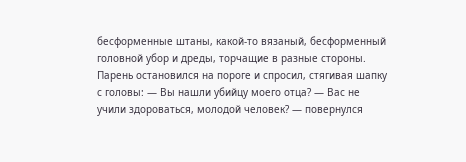бесформенные штаны, какой-то вязаный, бесформенный головной убор и дреды, торчащие в разные стороны. Парень остановился на пороге и спросил, стягивая шапку с головы: — Вы нашли убийцу моего отца? — Вас не учили здороваться, молодой человек? — повернулся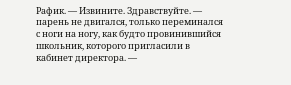Рафик. — Извините. Здравствуйте. — парень не двигался, только переминался с ноги на ногу, как будто провинившийся школьник, которого пригласили в кабинет директора. —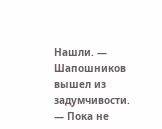Нашли. — Шапошников вышел из задумчивости. — Пока не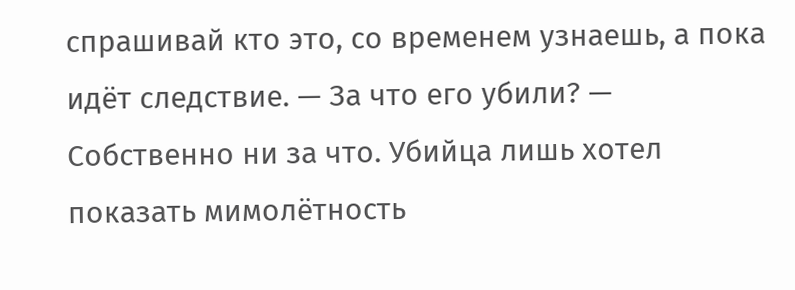спрашивай кто это, со временем узнаешь, а пока идёт следствие. — За что его убили? — Собственно ни за что. Убийца лишь хотел показать мимолётность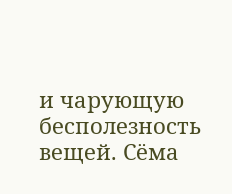и чарующую бесполезность вещей. Сёма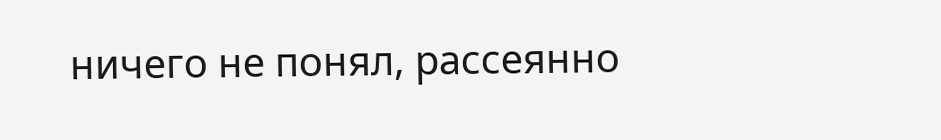ничего не понял, рассеянно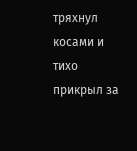тряхнул косами и тихо прикрыл за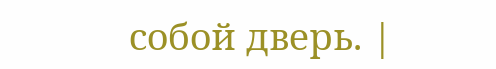собой дверь. |